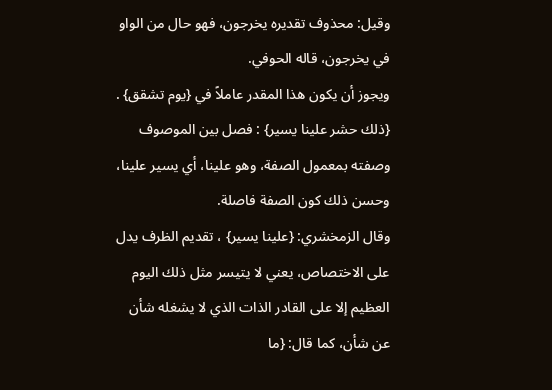وقيل: محذوف تقديره يخرجون، فهو حال من الواو في يخرجون، قاله الحوفي.
ويجوز أن يكون هذا المقدر عاملاً في {يوم تشقق} .
{ذلك حشر علينا يسير} : فصل بين الموصوف وصفته بمعمول الصفة، وهو علينا، أي يسير علينا، وحسن ذلك كون الصفة فاصلة.
وقال الزمخشري: {علينا يسير} ، تقديم الظرف يدل على الاختصاص، يعني لا يتيسر مثل ذلك اليوم العظيم إلا على القادر الذات الذي لا يشغله شأن عن شأن، كما قال: {ما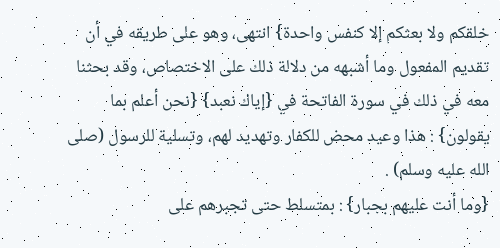خلقكم ولا بعثكم إلا كنفس واحدة} انتهى، وهو على طريقه في أن تقديم المفعول وما أشبهه من دلالة ذلك على الاختصاص، وقد بحثنا معه في ذلك في سورة الفاتحة في {إياك نعبد} {نحن أعلم بما يقولون} : هذا وعيد محض للكفار وتهديد لهم، وتسلية للرسول (صلى الله عليه وسلم) .
{وما أنت عليهم بجبار} : بمتسلط حتى تجبرهم على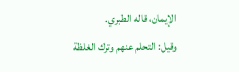الإيمان، قاله الطبري.
وقيل: التحلم عنهم وترك الغلظة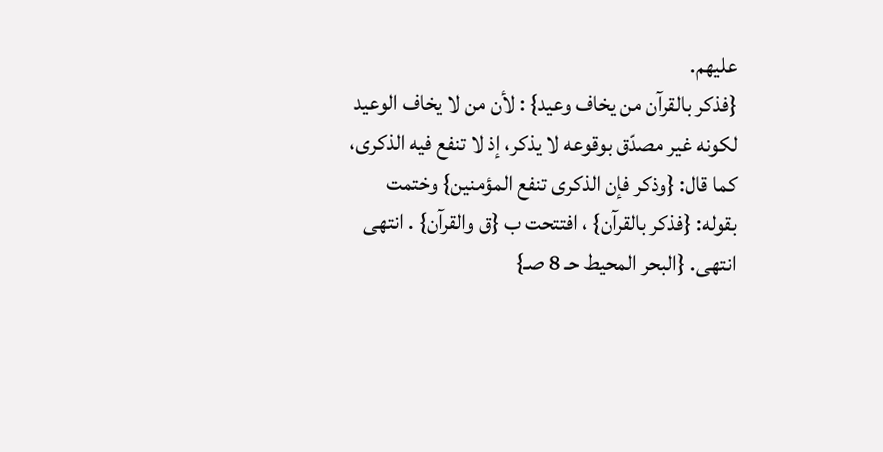عليهم.
{فذكر بالقرآن من يخاف وعيد} : لأن من لا يخاف الوعيد لكونه غير مصدّق بوقوعه لا يذكر، إذ لا تنفع فيه الذكرى، كما قال: {وذكر فإن الذكرى تنفع المؤمنين} وختمت بقوله: {فذكر بالقرآن} ، افتتحت ب {ق والقرآن} . انتهى انتهى. {البحر المحيط حـ 8 صـ}